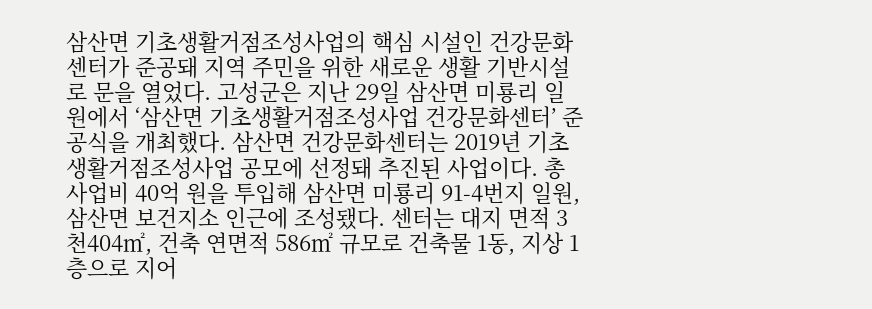삼산면 기초생활거점조성사업의 핵심 시설인 건강문화센터가 준공돼 지역 주민을 위한 새로운 생활 기반시설로 문을 열었다. 고성군은 지난 29일 삼산면 미룡리 일원에서 ‘삼산면 기초생활거점조성사업 건강문화센터’ 준공식을 개최했다. 삼산면 건강문화센터는 2019년 기초생활거점조성사업 공모에 선정돼 추진된 사업이다. 총사업비 40억 원을 투입해 삼산면 미룡리 91-4번지 일원, 삼산면 보건지소 인근에 조성됐다. 센터는 대지 면적 3천404㎡, 건축 연면적 586㎡ 규모로 건축물 1동, 지상 1층으로 지어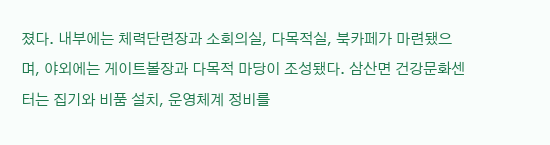졌다. 내부에는 체력단련장과 소회의실, 다목적실, 북카페가 마련됐으며, 야외에는 게이트볼장과 다목적 마당이 조성됐다. 삼산면 건강문화센터는 집기와 비품 설치, 운영체계 정비를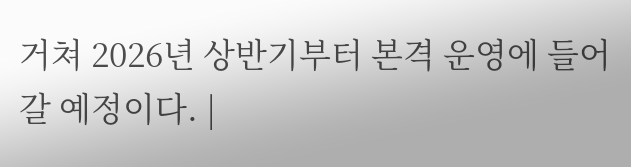거쳐 2026년 상반기부터 본격 운영에 들어갈 예정이다. |